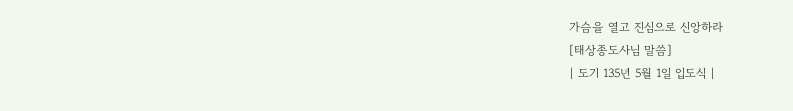가슴을 열고 진심으로 신앙하라
[태상종도사님 말씀]
| 도기 135년 5월 1일 입도식 |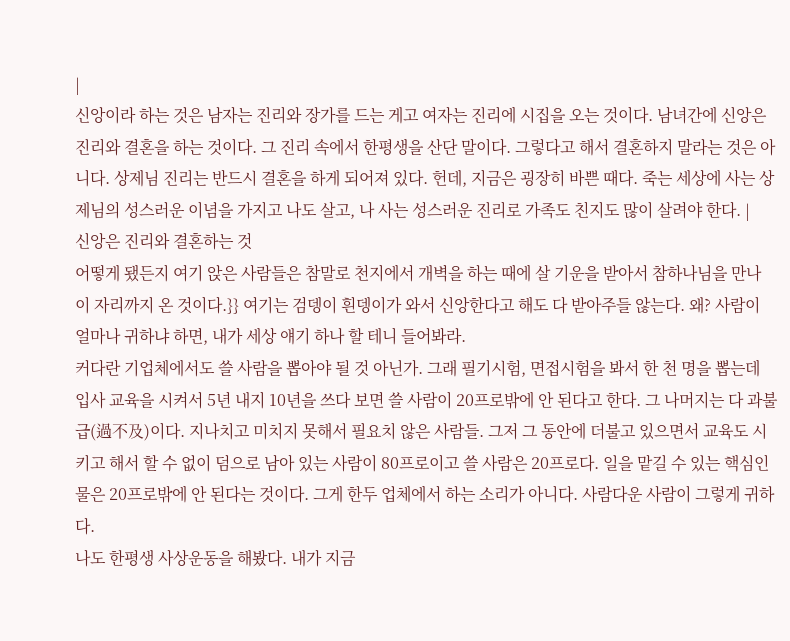|
신앙이라 하는 것은 남자는 진리와 장가를 드는 게고 여자는 진리에 시집을 오는 것이다. 남녀간에 신앙은 진리와 결혼을 하는 것이다. 그 진리 속에서 한평생을 산단 말이다. 그렇다고 해서 결혼하지 말라는 것은 아니다. 상제님 진리는 반드시 결혼을 하게 되어져 있다. 헌데, 지금은 굉장히 바쁜 때다. 죽는 세상에 사는 상제님의 성스러운 이념을 가지고 나도 살고, 나 사는 성스러운 진리로 가족도 친지도 많이 살려야 한다. |
신앙은 진리와 결혼하는 것
어떻게 됐든지 여기 앉은 사람들은 참말로 천지에서 개벽을 하는 때에 살 기운을 받아서 참하나님을 만나 이 자리까지 온 것이다.}} 여기는 검뎅이 흰뎅이가 와서 신앙한다고 해도 다 받아주들 않는다. 왜? 사람이 얼마나 귀하냐 하면, 내가 세상 얘기 하나 할 테니 들어봐라.
커다란 기업체에서도 쓸 사람을 뽑아야 될 것 아닌가. 그래 필기시험, 면접시험을 봐서 한 천 명을 뽑는데 입사 교육을 시켜서 5년 내지 10년을 쓰다 보면 쓸 사람이 20프로밖에 안 된다고 한다. 그 나머지는 다 과불급(過不及)이다. 지나치고 미치지 못해서 필요치 않은 사람들. 그저 그 동안에 더불고 있으면서 교육도 시키고 해서 할 수 없이 덤으로 남아 있는 사람이 80프로이고 쓸 사람은 20프로다. 일을 맡길 수 있는 핵심인물은 20프로밖에 안 된다는 것이다. 그게 한두 업체에서 하는 소리가 아니다. 사람다운 사람이 그렇게 귀하다.
나도 한평생 사상운동을 해봤다. 내가 지금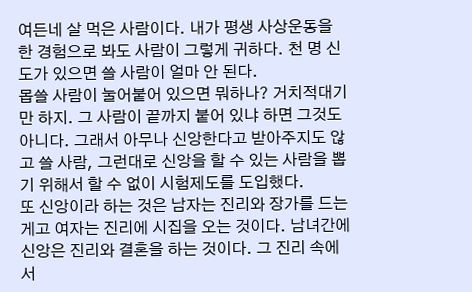여든네 살 먹은 사람이다. 내가 평생 사상운동을 한 경험으로 봐도 사람이 그렇게 귀하다. 천 명 신도가 있으면 쓸 사람이 얼마 안 된다.
몹쓸 사람이 눌어붙어 있으면 뭐하나? 거치적대기만 하지. 그 사람이 끝까지 붙어 있냐 하면 그것도 아니다. 그래서 아무나 신앙한다고 받아주지도 않고 쓸 사람, 그런대로 신앙을 할 수 있는 사람을 뽑기 위해서 할 수 없이 시험제도를 도입했다.
또 신앙이라 하는 것은 남자는 진리와 장가를 드는 게고 여자는 진리에 시집을 오는 것이다. 남녀간에 신앙은 진리와 결혼을 하는 것이다. 그 진리 속에서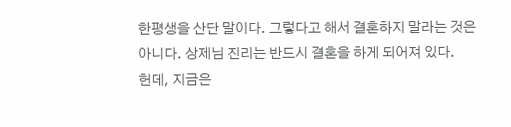한평생을 산단 말이다. 그렇다고 해서 결혼하지 말라는 것은 아니다. 상제님 진리는 반드시 결혼을 하게 되어져 있다.
헌데, 지금은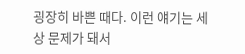굉장히 바쁜 때다. 이런 얘기는 세상 문제가 돼서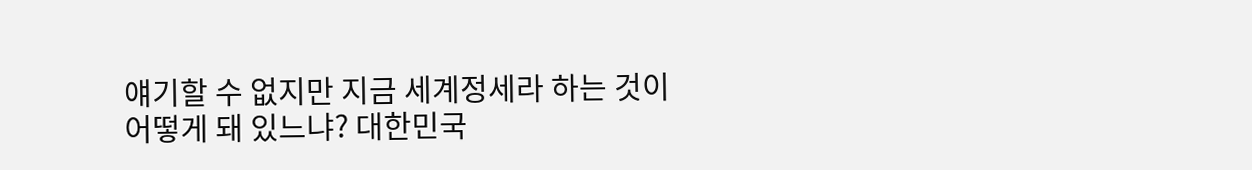얘기할 수 없지만 지금 세계정세라 하는 것이 어떻게 돼 있느냐? 대한민국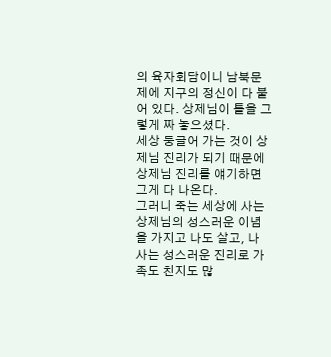의 육자회담이니 남북문제에 지구의 정신이 다 붙어 있다. 상제님이 틀을 그렇게 짜 놓으셨다.
세상 둥글어 가는 것이 상제님 진리가 되기 때문에 상제님 진리를 얘기하면 그게 다 나온다.
그러니 죽는 세상에 사는 상제님의 성스러운 이념을 가지고 나도 살고, 나 사는 성스러운 진리로 가족도 친지도 많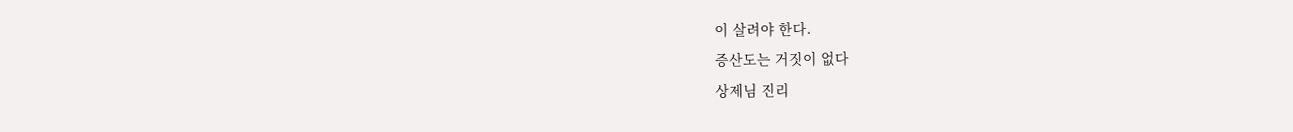이 살려야 한다.
증산도는 거짓이 없다
상제님 진리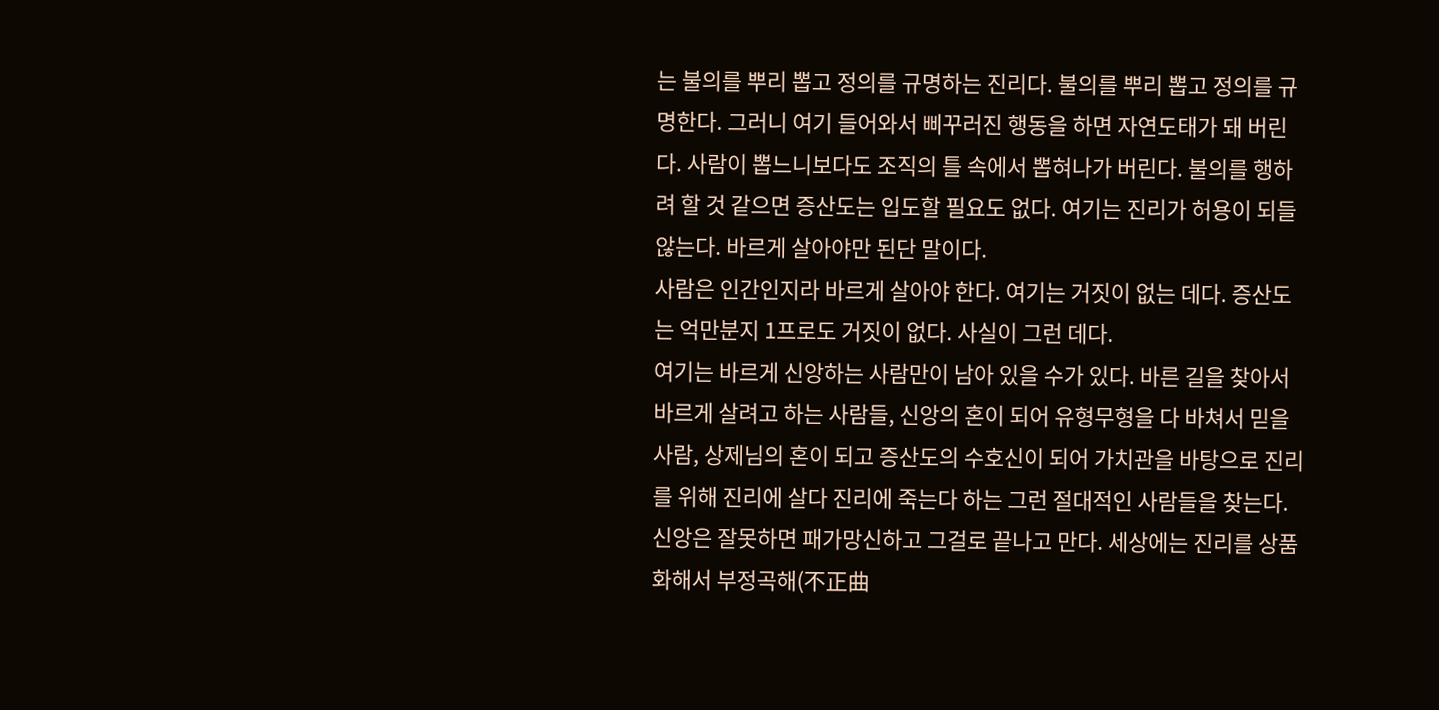는 불의를 뿌리 뽑고 정의를 규명하는 진리다. 불의를 뿌리 뽑고 정의를 규명한다. 그러니 여기 들어와서 삐꾸러진 행동을 하면 자연도태가 돼 버린다. 사람이 뽑느니보다도 조직의 틀 속에서 뽑혀나가 버린다. 불의를 행하려 할 것 같으면 증산도는 입도할 필요도 없다. 여기는 진리가 허용이 되들 않는다. 바르게 살아야만 된단 말이다.
사람은 인간인지라 바르게 살아야 한다. 여기는 거짓이 없는 데다. 증산도는 억만분지 1프로도 거짓이 없다. 사실이 그런 데다.
여기는 바르게 신앙하는 사람만이 남아 있을 수가 있다. 바른 길을 찾아서 바르게 살려고 하는 사람들, 신앙의 혼이 되어 유형무형을 다 바쳐서 믿을 사람, 상제님의 혼이 되고 증산도의 수호신이 되어 가치관을 바탕으로 진리를 위해 진리에 살다 진리에 죽는다 하는 그런 절대적인 사람들을 찾는다.
신앙은 잘못하면 패가망신하고 그걸로 끝나고 만다. 세상에는 진리를 상품화해서 부정곡해(不正曲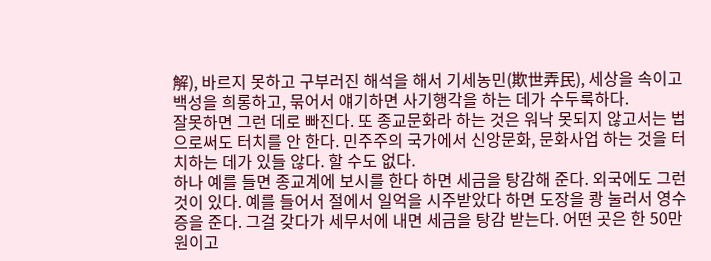解), 바르지 못하고 구부러진 해석을 해서 기세농민(欺世弄民), 세상을 속이고 백성을 희롱하고, 묶어서 얘기하면 사기행각을 하는 데가 수두룩하다.
잘못하면 그런 데로 빠진다. 또 종교문화라 하는 것은 워낙 못되지 않고서는 법으로써도 터치를 안 한다. 민주주의 국가에서 신앙문화, 문화사업 하는 것을 터치하는 데가 있들 않다. 할 수도 없다.
하나 예를 들면 종교계에 보시를 한다 하면 세금을 탕감해 준다. 외국에도 그런 것이 있다. 예를 들어서 절에서 일억을 시주받았다 하면 도장을 쾅 눌러서 영수증을 준다. 그걸 갖다가 세무서에 내면 세금을 탕감 받는다. 어떤 곳은 한 50만 원이고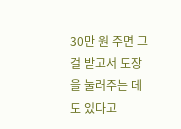30만 원 주면 그걸 받고서 도장을 눌러주는 데도 있다고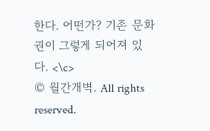한다. 어떤가? 기존 문화권이 그렇게 되어져 있다. <\c>
© 월간개벽. All rights reserved.